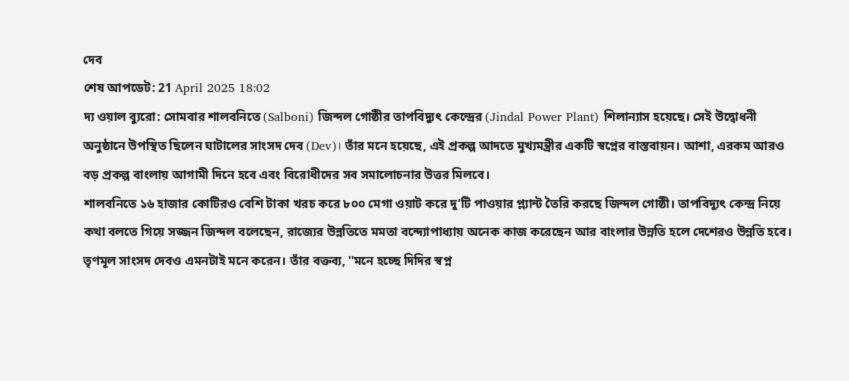দেব
শেষ আপডেট: 21 April 2025 18:02
দ্য ওয়াল ব্যুরো: সোমবার শালবনিতে (Salboni) জিন্দল গোষ্ঠীর তাপবিদ্যুৎ কেন্দ্রের (Jindal Power Plant) শিলান্যাস হয়েছে। সেই উদ্বোধনী অনুষ্ঠানে উপস্থিত ছিলেন ঘাটালের সাংসদ দেব (Dev)। তাঁর মনে হয়েছে, এই প্রকল্প আদতে মুখ্যমন্ত্রীর একটি স্বপ্নের বাস্তবায়ন। আশা, এরকম আরও বড় প্রকল্প বাংলায় আগামী দিনে হবে এবং বিরোধীদের সব সমালোচনার উত্তর মিলবে।
শালবনিতে ১৬ হাজার কোটিরও বেশি টাকা খরচ করে ৮০০ মেগা ওয়াট করে দু’টি পাওয়ার প্ল্যান্ট তৈরি করছে জিন্দল গোষ্ঠী। তাপবিদ্যুৎ কেন্দ্র নিয়ে কথা বলতে গিয়ে সজ্জন জিন্দল বলেছেন, রাজ্যের উন্নতিতে মমতা বন্দ্যোপাধ্যায় অনেক কাজ করেছেন আর বাংলার উন্নতি হলে দেশেরও উন্নতি হবে। তৃণমূল সাংসদ দেবও এমনটাই মনে করেন। তাঁর বক্তব্য, ''মনে হচ্ছে দিদির স্বপ্ন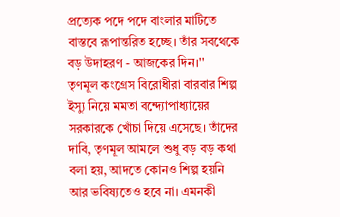প্রত্যেক পদে পদে বাংলার মাটিতে বাস্তবে রূপান্তরিত হচ্ছে। তাঁর সবথেকে বড় উদাহরণ - আজকের দিন।''
তৃণমূল কংগ্রেস বিরোধীরা বারবার শিল্প ইস্যু নিয়ে মমতা বন্দ্যোপাধ্যায়ের সরকারকে খোঁচা দিয়ে এসেছে। তাঁদের দাবি, তৃণমূল আমলে শুধু বড় বড় কথা বলা হয়, আদতে কোনও শিল্প হয়নি আর ভবিষ্যতেও হবে না। এমনকী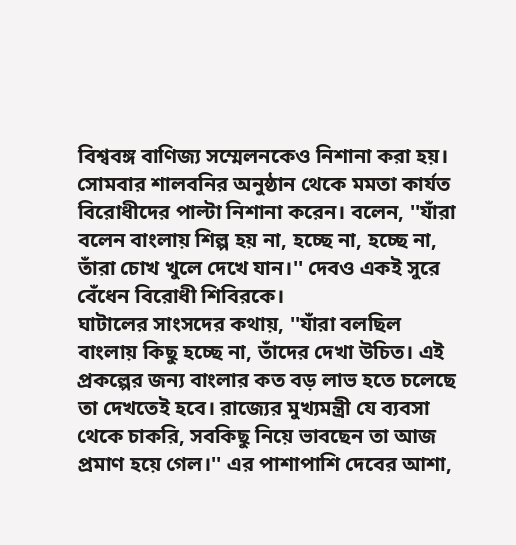বিশ্ববঙ্গ বাণিজ্য সম্মেলনকেও নিশানা করা হয়। সোমবার শালবনির অনুষ্ঠান থেকে মমতা কার্যত বিরোধীদের পাল্টা নিশানা করেন। বলেন, ''যাঁরা বলেন বাংলায় শিল্প হয় না, হচ্ছে না, হচ্ছে না, তাঁরা চোখ খুলে দেখে যান।'' দেবও একই সুরে বেঁধেন বিরোধী শিবিরকে।
ঘাটালের সাংসদের কথায়, ''যাঁরা বলছিল বাংলায় কিছু হচ্ছে না, তাঁদের দেখা উচিত। এই প্রকল্পের জন্য বাংলার কত বড় লাভ হতে চলেছে তা দেখতেই হবে। রাজ্যের মুখ্যমন্ত্রী যে ব্যবসা থেকে চাকরি, সবকিছু নিয়ে ভাবছেন তা আজ প্রমাণ হয়ে গেল।'' এর পাশাপাশি দেবের আশা,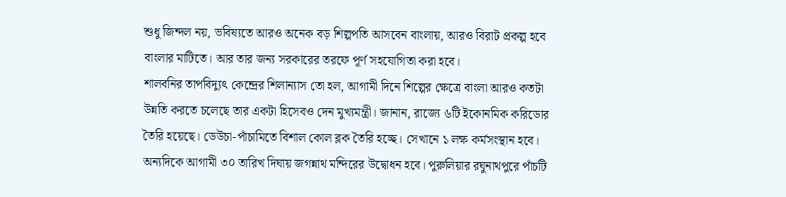শুধু জিন্দল নয়, ভবিষ্যতে আরও অনেক বড় শিল্পপতি আসবেন বাংলায়, আরও বিরাট প্রকল্প হবে বাংলার মাটিতে। আর তার জন্য সরকারের তরফে পূর্ণ সহযোগিতা করা হবে।
শালবনির তাপবিদ্যুৎ কেন্দ্রের শিলান্যাস তো হল, আগামী দিনে শিল্পের ক্ষেত্রে বাংলা আরও কতটা উন্নতি করতে চলেছে তার একটা হিসেবও দেন মুখ্যমন্ত্রী। জানান, রাজ্যে ৬টি ইকোনমিক করিডোর তৈরি হয়েছে। ডেউচা-পাঁচামিতে বিশাল কোল ব্লক তৈরি হচ্ছে। সেখানে ১ লক্ষ কর্মসংস্থান হবে। অন্যদিকে আগামী ৩০ তারিখ দিঘায় জগন্নাথ মন্দিরের উদ্বোধন হবে। পুরুলিয়ার রঘুনাথপুরে পাঁচটি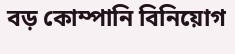বড় কোম্পানি বিনিয়োগ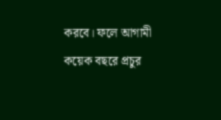করবে। ফলে আগামী কয়েক বছরে প্রচুর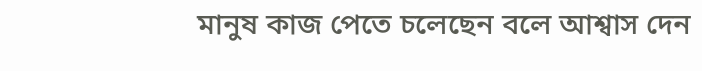মানুষ কাজ পেতে চলেছেন বলে আশ্বাস দেন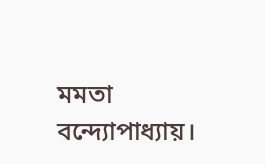মমতা বন্দ্যোপাধ্যায়।